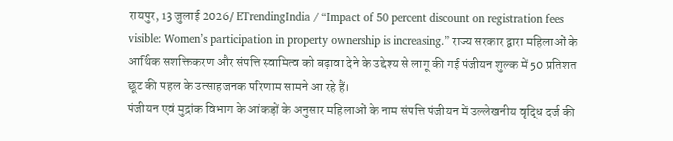रायपुर, 13 जुलाई 2026/ ETrendingIndia / “Impact of 50 percent discount on registration fees visible: Women’s participation in property ownership is increasing.” राज्य सरकार द्वारा महिलाओं के आर्थिक सशक्तिकरण और संपत्ति स्वामित्व को बढ़ावा देने के उद्देश्य से लागू की गई पंजीयन शुल्क में 50 प्रतिशत छूट की पहल के उत्साहजनक परिणाम सामने आ रहे हैं।
पंजीयन एवं मुद्रांक विभाग के आंकड़ों के अनुसार महिलाओं के नाम संपत्ति पंजीयन में उल्लेखनीय वृद्धि दर्ज की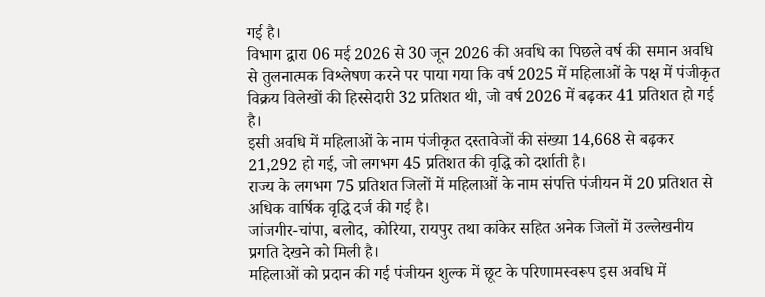गई है।
विभाग द्वारा 06 मई 2026 से 30 जून 2026 की अवधि का पिछले वर्ष की समान अवधि से तुलनात्मक विश्लेषण करने पर पाया गया कि वर्ष 2025 में महिलाओं के पक्ष में पंजीकृत विक्रय विलेखों की हिस्सेदारी 32 प्रतिशत थी, जो वर्ष 2026 में बढ़कर 41 प्रतिशत हो गई है।
इसी अवधि में महिलाओं के नाम पंजीकृत दस्तावेजों की संख्या 14,668 से बढ़कर 21,292 हो गई, जो लगभग 45 प्रतिशत की वृद्धि को दर्शाती है।
राज्य के लगभग 75 प्रतिशत जिलों में महिलाओं के नाम संपत्ति पंजीयन में 20 प्रतिशत से अधिक वार्षिक वृद्धि दर्ज की गई है।
जांजगीर-चांपा, बलोद, कोरिया, रायपुर तथा कांकेर सहित अनेक जिलों में उल्लेखनीय प्रगति देखने को मिली है।
महिलाओं को प्रदान की गई पंजीयन शुल्क में छूट के परिणामस्वरूप इस अवधि में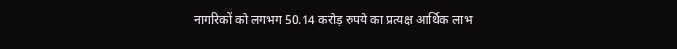नागरिकों को लगभग 50.14 करोड़ रुपये का प्रत्यक्ष आर्थिक लाभ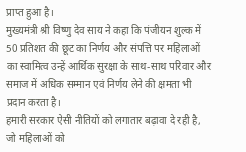प्राप्त हुआ है।
मुख्यमंत्री श्री विष्णु देव साय ने कहा कि पंजीयन शुल्क में 50 प्रतिशत की छूट का निर्णय और संपत्ति पर महिलाओं का स्वामित्व उन्हें आर्थिक सुरक्षा के साथ-साथ परिवार और समाज में अधिक सम्मान एवं निर्णय लेने की क्षमता भी प्रदान करता है।
हमारी सरकार ऐसी नीतियों को लगातार बढ़ावा दे रही है, जो महिलाओं को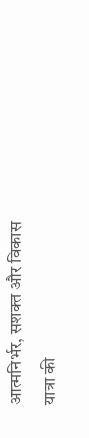आत्मनिर्भर, सशक्त और विकास यात्रा की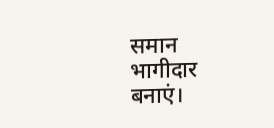समान भागीदार बनाएं।